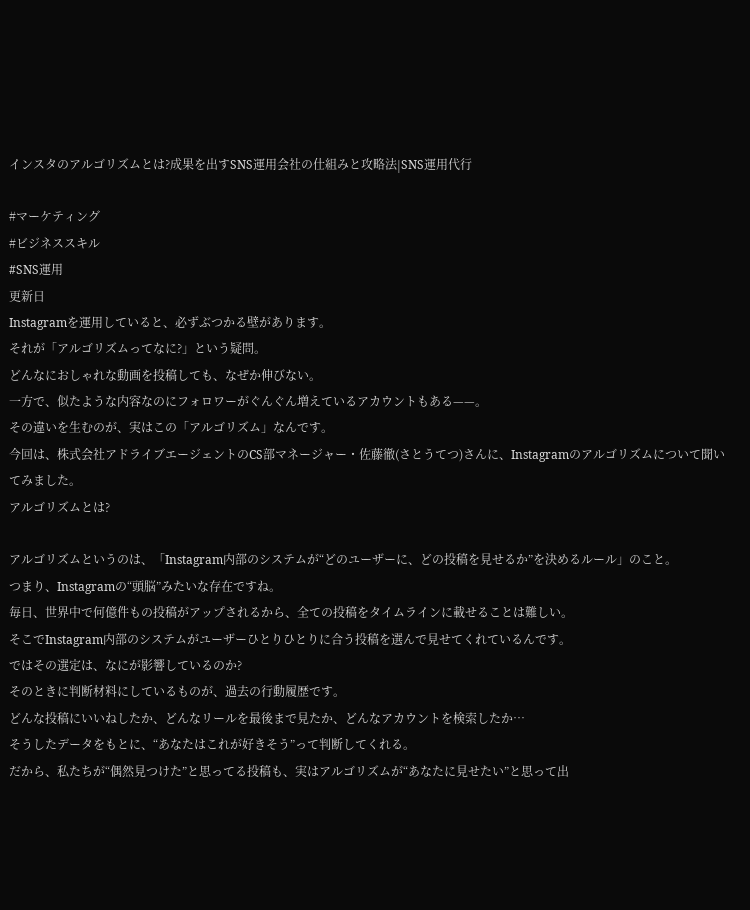インスタのアルゴリズムとは?成果を出すSNS運用会社の仕組みと攻略法|SNS運用代行

#マーケティング
#ビジネススキル
#SNS運用
更新日
Instagramを運用していると、必ずぶつかる壁があります。
それが「アルゴリズムってなに?」という疑問。
どんなにおしゃれな動画を投稿しても、なぜか伸びない。
一方で、似たような内容なのにフォロワーがぐんぐん増えているアカウントもある——。
その違いを生むのが、実はこの「アルゴリズム」なんです。
今回は、株式会社アドライブエージェントのCS部マネージャー・佐藤徹(さとうてつ)さんに、Instagramのアルゴリズムについて聞いてみました。
アルゴリズムとは?

アルゴリズムというのは、「Instagram内部のシステムが“どのユーザーに、どの投稿を見せるか”を決めるルール」のこと。
つまり、Instagramの“頭脳”みたいな存在ですね。
毎日、世界中で何億件もの投稿がアップされるから、全ての投稿をタイムラインに載せることは難しい。
そこでInstagram内部のシステムがユーザーひとりひとりに合う投稿を選んで見せてくれているんです。
ではその選定は、なにが影響しているのか?
そのときに判断材料にしているものが、過去の行動履歴です。
どんな投稿にいいねしたか、どんなリールを最後まで見たか、どんなアカウントを検索したか…
そうしたデータをもとに、“あなたはこれが好きそう”って判断してくれる。
だから、私たちが“偶然見つけた”と思ってる投稿も、実はアルゴリズムが“あなたに見せたい”と思って出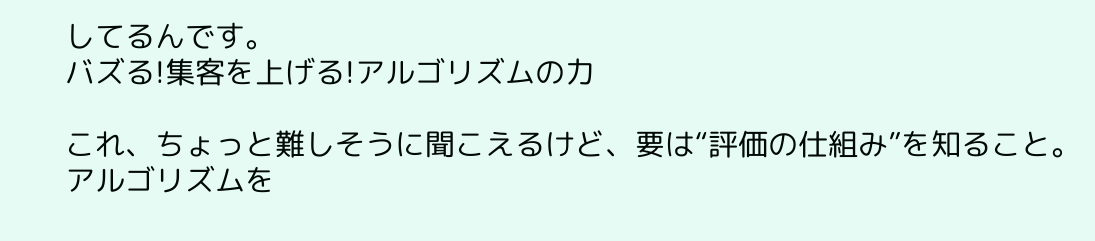してるんです。
バズる!集客を上げる!アルゴリズムの力

これ、ちょっと難しそうに聞こえるけど、要は“評価の仕組み”を知ること。
アルゴリズムを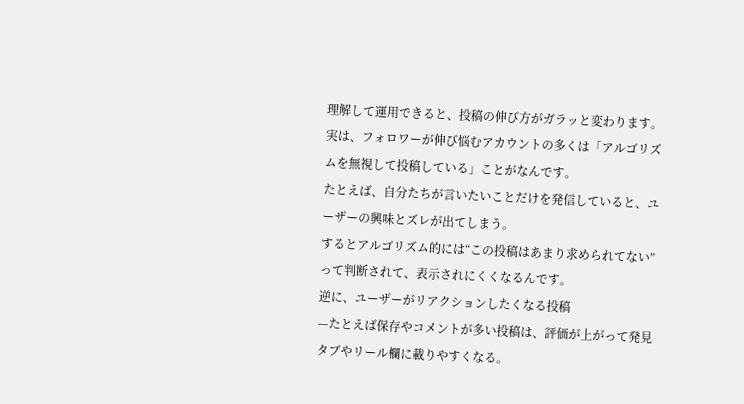理解して運用できると、投稿の伸び方がガラッと変わります。
実は、フォロワーが伸び悩むアカウントの多くは「アルゴリズムを無視して投稿している」ことがなんです。
たとえば、自分たちが言いたいことだけを発信していると、ユーザーの興味とズレが出てしまう。
するとアルゴリズム的には“この投稿はあまり求められてない”って判断されて、表示されにくくなるんです。
逆に、ユーザーがリアクションしたくなる投稿
—たとえば保存やコメントが多い投稿は、評価が上がって発見タブやリール欄に載りやすくなる。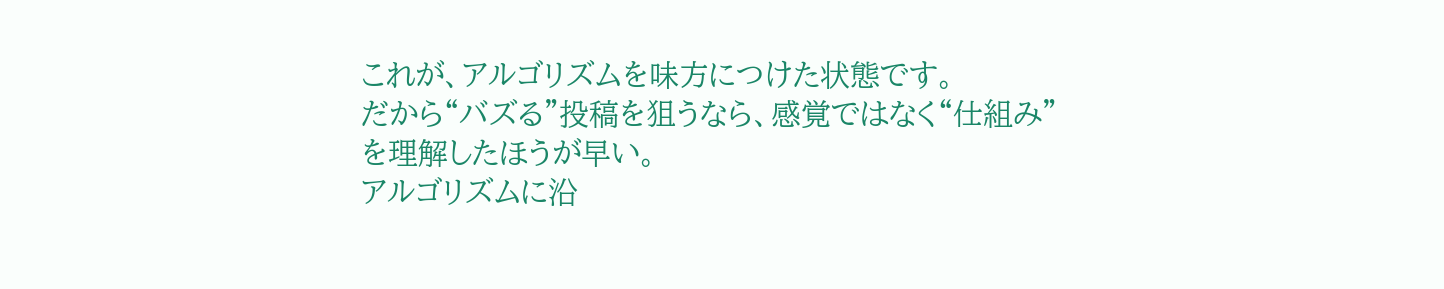これが、アルゴリズムを味方につけた状態です。
だから“バズる”投稿を狙うなら、感覚ではなく“仕組み”を理解したほうが早い。
アルゴリズムに沿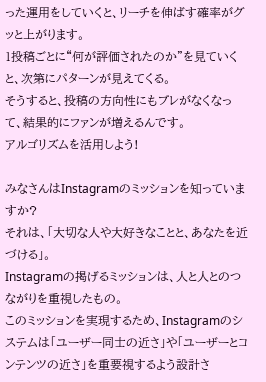った運用をしていくと、リーチを伸ばす確率がグッと上がります。
1投稿ごとに“何が評価されたのか”を見ていくと、次第にパターンが見えてくる。
そうすると、投稿の方向性にもブレがなくなって、結果的にファンが増えるんです。
アルゴリズムを活用しよう!

みなさんはInstagramのミッションを知っていますか?
それは、「大切な人や大好きなことと、あなたを近づける」。
Instagramの掲げるミッションは、人と人とのつながりを重視したもの。
このミッションを実現するため、Instagramのシステムは「ユーザー同士の近さ」や「ユーザーとコンテンツの近さ」を重要視するよう設計さ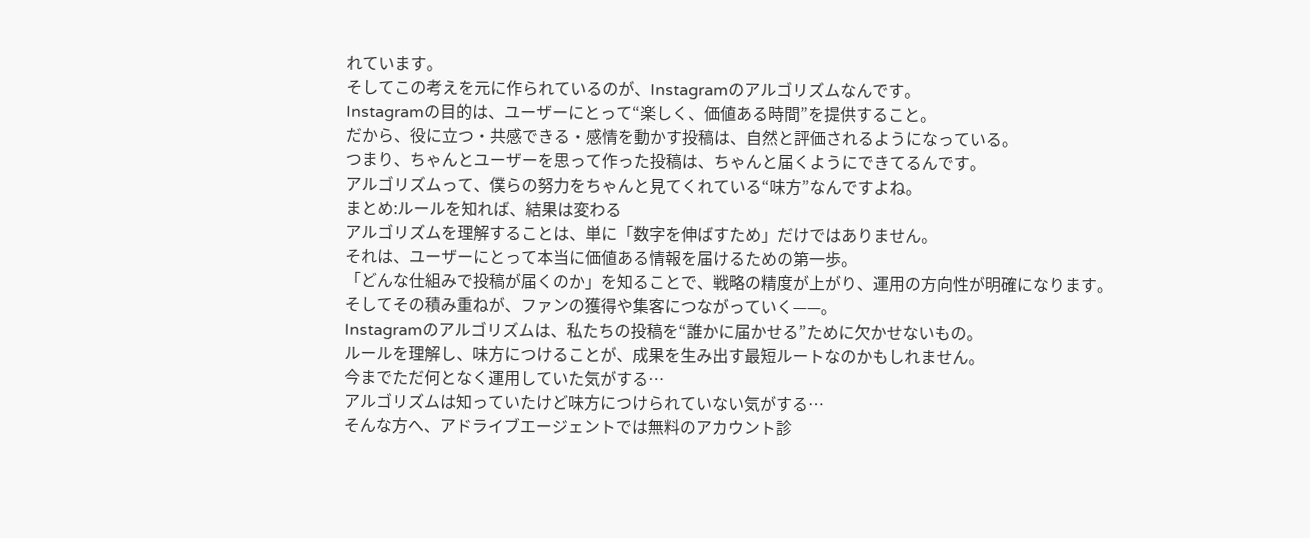れています。
そしてこの考えを元に作られているのが、Instagramのアルゴリズムなんです。
Instagramの目的は、ユーザーにとって“楽しく、価値ある時間”を提供すること。
だから、役に立つ・共感できる・感情を動かす投稿は、自然と評価されるようになっている。
つまり、ちゃんとユーザーを思って作った投稿は、ちゃんと届くようにできてるんです。
アルゴリズムって、僕らの努力をちゃんと見てくれている“味方”なんですよね。
まとめ:ルールを知れば、結果は変わる
アルゴリズムを理解することは、単に「数字を伸ばすため」だけではありません。
それは、ユーザーにとって本当に価値ある情報を届けるための第一歩。
「どんな仕組みで投稿が届くのか」を知ることで、戦略の精度が上がり、運用の方向性が明確になります。
そしてその積み重ねが、ファンの獲得や集客につながっていく——。
Instagramのアルゴリズムは、私たちの投稿を“誰かに届かせる”ために欠かせないもの。
ルールを理解し、味方につけることが、成果を生み出す最短ルートなのかもしれません。
今までただ何となく運用していた気がする…
アルゴリズムは知っていたけど味方につけられていない気がする…
そんな方へ、アドライブエージェントでは無料のアカウント診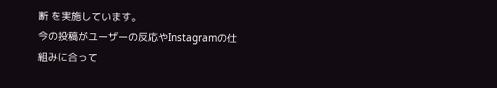断 を実施しています。
今の投稿がユーザーの反応やInstagramの仕組みに合って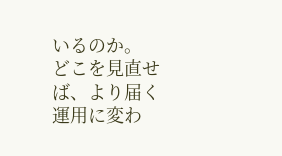いるのか。
どこを見直せば、より届く運用に変わ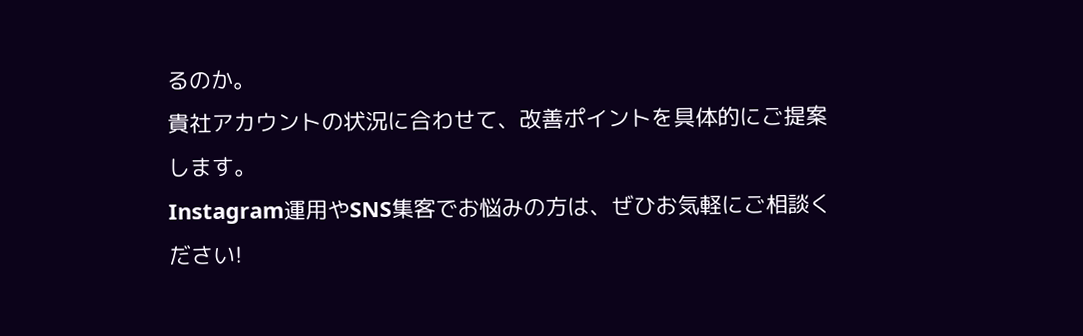るのか。
貴社アカウントの状況に合わせて、改善ポイントを具体的にご提案します。
Instagram運用やSNS集客でお悩みの方は、ぜひお気軽にご相談ください!